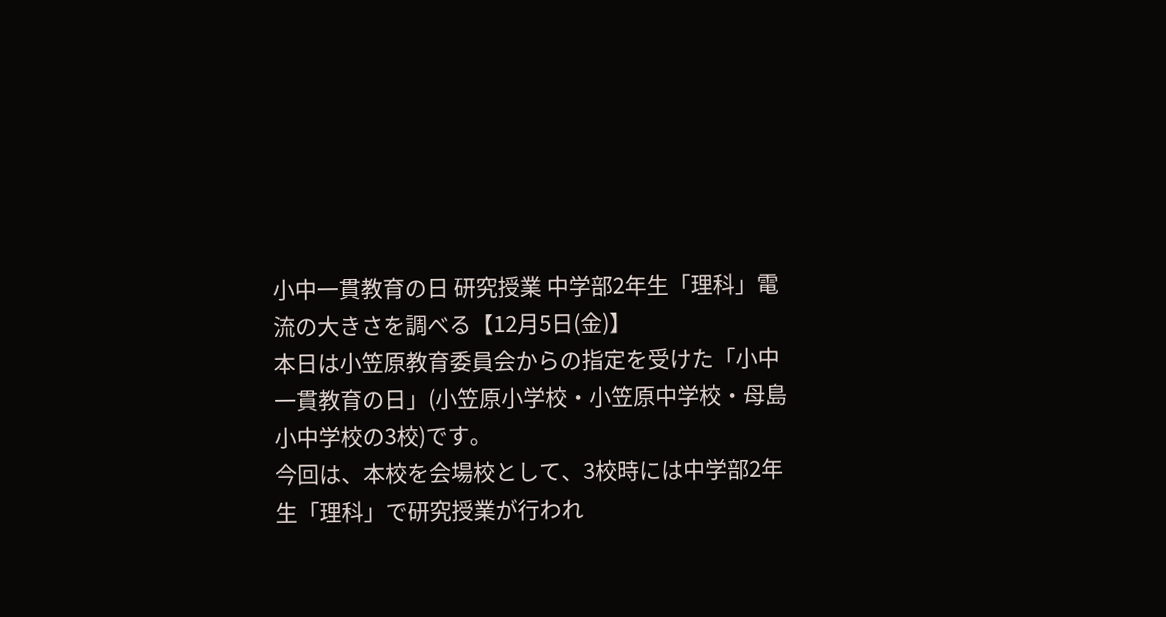小中一貫教育の日 研究授業 中学部2年生「理科」電流の大きさを調べる【12月5日(金)】
本日は小笠原教育委員会からの指定を受けた「小中一貫教育の日」(小笠原小学校・小笠原中学校・母島小中学校の3校)です。
今回は、本校を会場校として、3校時には中学部2年生「理科」で研究授業が行われ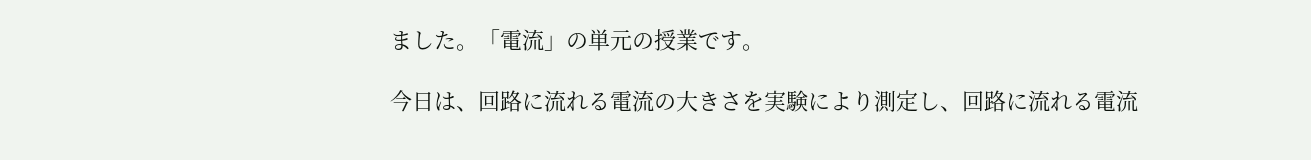ました。「電流」の単元の授業です。

今日は、回路に流れる電流の大きさを実験により測定し、回路に流れる電流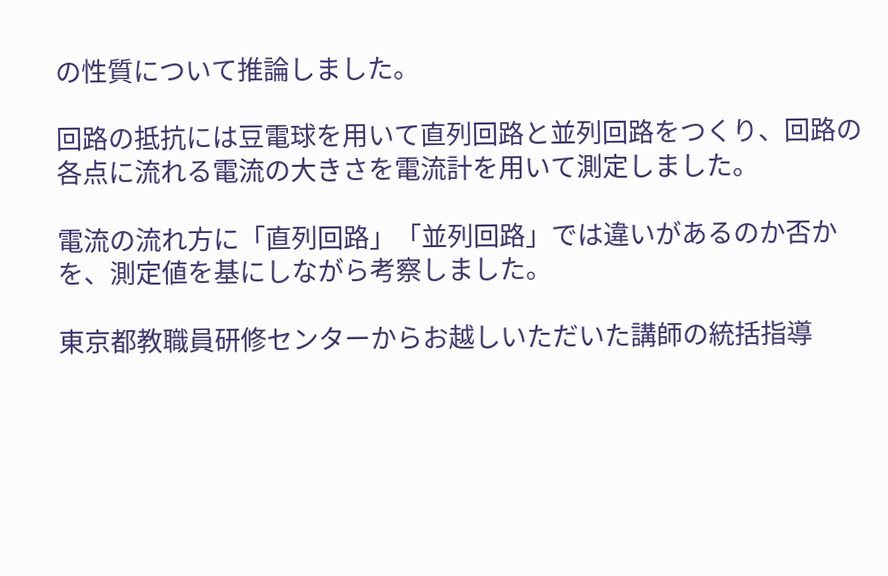の性質について推論しました。

回路の抵抗には豆電球を用いて直列回路と並列回路をつくり、回路の各点に流れる電流の大きさを電流計を用いて測定しました。

電流の流れ方に「直列回路」「並列回路」では違いがあるのか否かを、測定値を基にしながら考察しました。

東京都教職員研修センターからお越しいただいた講師の統括指導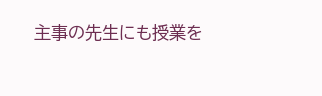主事の先生にも授業を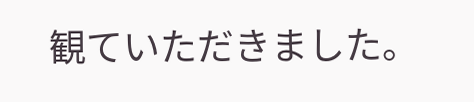観ていただきました。